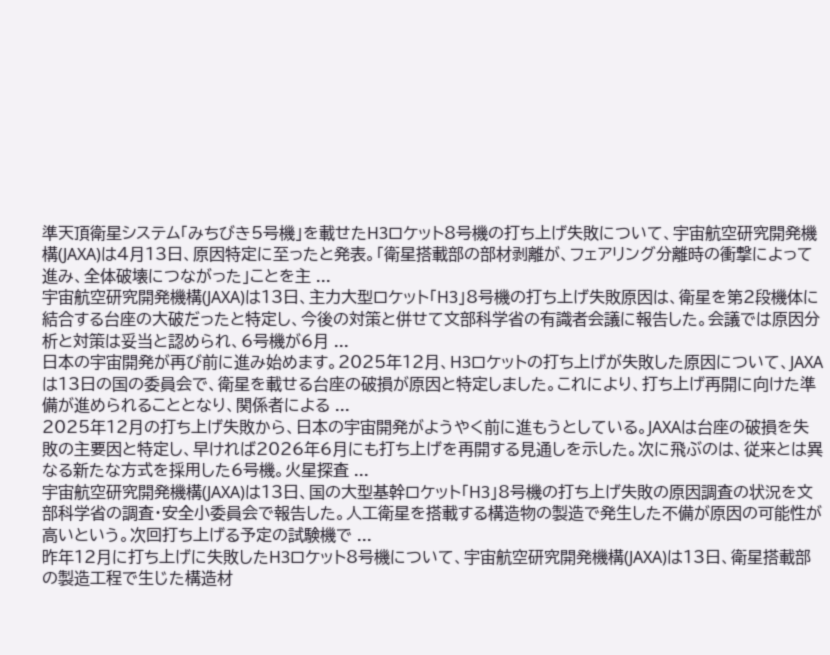準天頂衛星システム「みちびき5号機」を載せたH3ロケット8号機の打ち上げ失敗について、宇宙航空研究開発機構(JAXA)は4月13日、原因特定に至ったと発表。「衛星搭載部の部材剥離が、フェアリング分離時の衝撃によって進み、全体破壊につながった」ことを主 ...
宇宙航空研究開発機構(JAXA)は13日、主力大型ロケット「H3」8号機の打ち上げ失敗原因は、衛星を第2段機体に結合する台座の大破だったと特定し、今後の対策と併せて文部科学省の有識者会議に報告した。会議では原因分析と対策は妥当と認められ、6号機が6月 ...
日本の宇宙開発が再び前に進み始めます。2025年12月、H3ロケットの打ち上げが失敗した原因について、JAXAは13日の国の委員会で、衛星を載せる台座の破損が原因と特定しました。これにより、打ち上げ再開に向けた準備が進められることとなり、関係者による ...
2025年12月の打ち上げ失敗から、日本の宇宙開発がようやく前に進もうとしている。JAXAは台座の破損を失敗の主要因と特定し、早ければ2026年6月にも打ち上げを再開する見通しを示した。次に飛ぶのは、従来とは異なる新たな方式を採用した6号機。火星探査 ...
宇宙航空研究開発機構(JAXA)は13日、国の大型基幹ロケット「H3」8号機の打ち上げ失敗の原因調査の状況を文部科学省の調査・安全小委員会で報告した。人工衛星を搭載する構造物の製造で発生した不備が原因の可能性が高いという。次回打ち上げる予定の試験機で ...
昨年12月に打ち上げに失敗したH3ロケット8号機について、宇宙航空研究開発機構(JAXA)は13日、衛星搭載部の製造工程で生じた構造材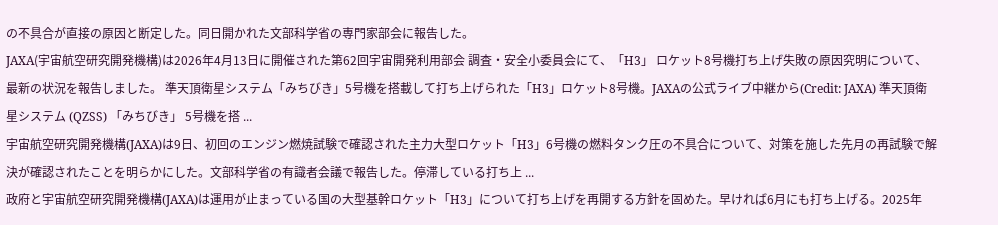の不具合が直接の原因と断定した。同日開かれた文部科学省の専門家部会に報告した。
JAXA(宇宙航空研究開発機構)は2026年4月13日に開催された第62回宇宙開発利用部会 調査・安全小委員会にて、「H3」 ロケット8号機打ち上げ失敗の原因究明について、最新の状況を報告しました。 準天頂衛星システム「みちびき」5号機を搭載して打ち上げられた「H3」ロケット8号機。JAXAの公式ライブ中継から(Credit: JAXA) 準天頂衛星システム (QZSS) 「みちびき」 5号機を搭 ...
宇宙航空研究開発機構(JAXA)は9日、初回のエンジン燃焼試験で確認された主力大型ロケット「H3」6号機の燃料タンク圧の不具合について、対策を施した先月の再試験で解決が確認されたことを明らかにした。文部科学省の有識者会議で報告した。停滞している打ち上 ...
政府と宇宙航空研究開発機構(JAXA)は運用が止まっている国の大型基幹ロケット「H3」について打ち上げを再開する方針を固めた。早ければ6月にも打ち上げる。2025年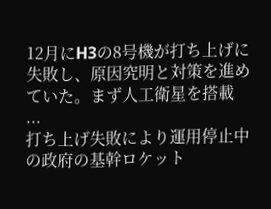12月にH3の8号機が打ち上げに失敗し、原因究明と対策を進めていた。まず人工衛星を搭載 ...
打ち上げ失敗により運用停止中の政府の基幹ロケット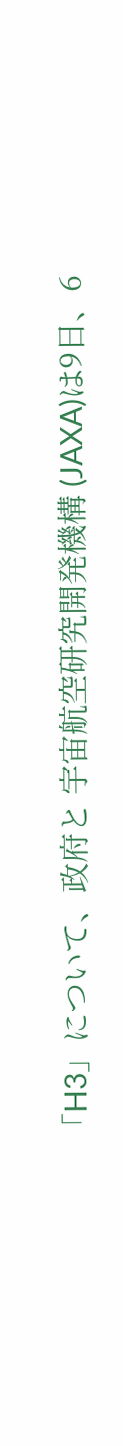「H3」について、政府と 宇宙航空研究開発機構 (JAXA)は9日、6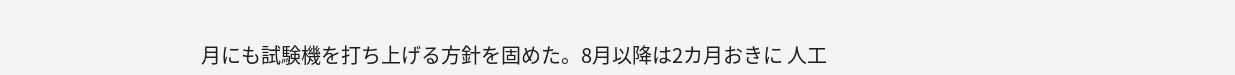月にも試験機を打ち上げる方針を固めた。8月以降は2カ月おきに 人工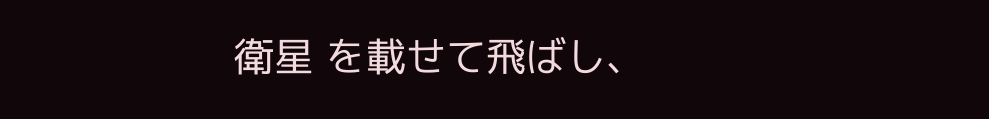衛星 を載せて飛ばし、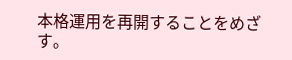本格運用を再開することをめざす。